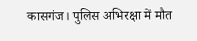कासगंज। पुलिस अभिरक्षा में मौत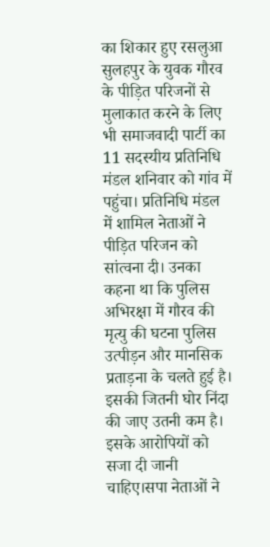का शिकार हुए रसलुआ सुलहपुर के युवक गौरव के पीड़ित परिजनों से मुलाकात करने के लिए भी समाजवादी पार्टी का 11 सदस्यीय प्रतिनिधि मंडल शनिवार को गांव में पहुंचा। प्रतिनिधि मंडल में शामिल नेताओं ने पीड़ित परिजन को सांत्वना दी। उनका कहना था कि पुलिस अभिरक्षा में गौरव की मृत्यु की घटना पुलिस उत्पीड़न और मानसिक प्रताड़ना के चलते हुई है। इसकी जितनी घोर निंदा की जाए उतनी कम है। इसके आरोपियों को सजा दी जानी चाहिए।सपा नेताओं ने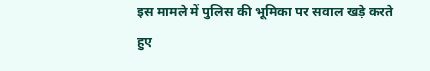इस मामले में पुलिस की भूमिका पर सवाल खड़े करते हुए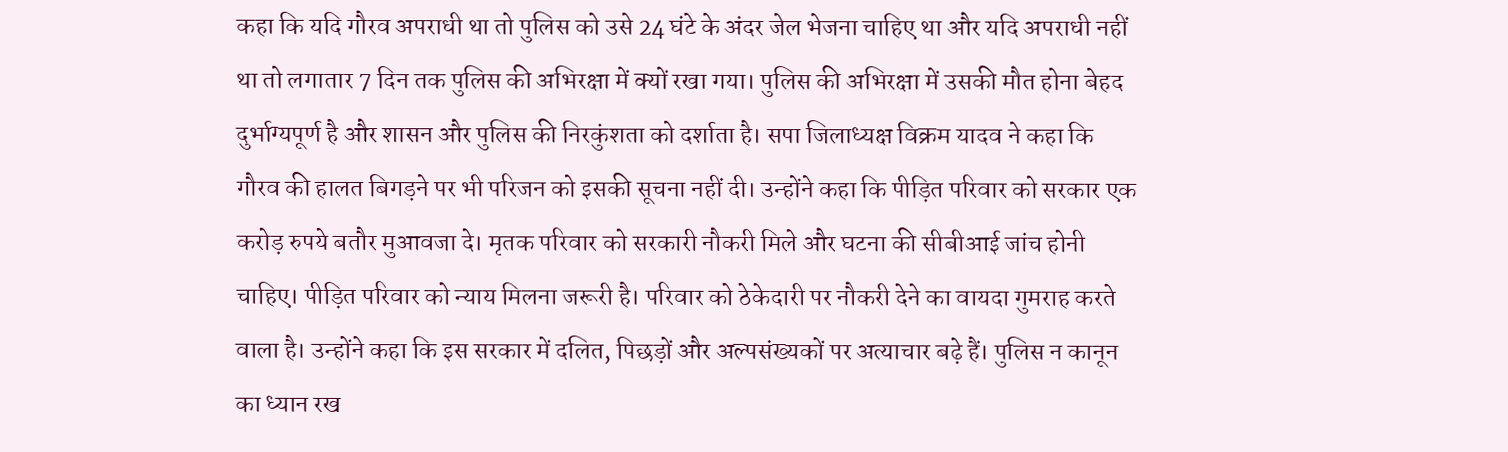कहा कि यदि गौरव अपराधी था तो पुलिस को उसे 24 घंटे के अंदर जेल भेजना चाहिए था और यदि अपराधी नहीं था तो लगातार 7 दिन तक पुलिस की अभिरक्षा में क्यों रखा गया। पुलिस की अभिरक्षा में उसकी मौत होना बेहद दुर्भाग्यपूर्ण है और शासन और पुलिस की निरकुंशता को दर्शाता है। सपा जिलाध्यक्ष विक्रम यादव ने कहा कि गौरव की हालत बिगड़ने पर भी परिजन को इसकी सूचना नहीं दी। उन्होंने कहा कि पीड़ित परिवार को सरकार एक करोड़ रुपये बतौर मुआवजा दे। मृतक परिवार को सरकारी नौकरी मिले और घटना की सीबीआई जांच होनी चाहिए। पीड़ित परिवार को न्याय मिलना जरूरी है। परिवार को ठेकेदारी पर नौकरी देने का वायदा गुमराह करते वाला है। उन्होंने कहा कि इस सरकार में दलित, पिछड़ों और अल्पसंख्यकों पर अत्याचार बढ़े हैं। पुलिस न कानून का ध्यान रख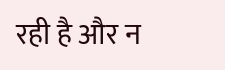रही है और न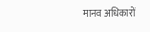मानव अधिकारों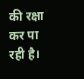की रक्षा कर पा रही है।